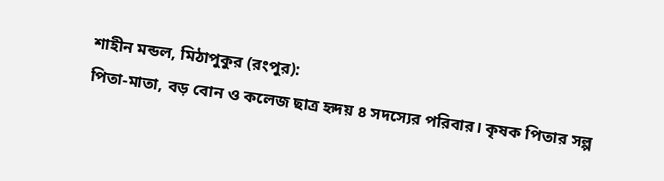শাহীন মন্ডল, মিঠাপুকুর (রংপুর):
পিতা-মাতা, বড় বোন ও কলেজ ছাত্র হৃদয় ৪ সদস্যের পরিবার। কৃষক পিতার সল্প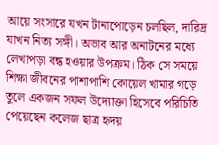আয়ে সংসারে যখন টানাপোড়েন চলছিল, দারিদ্র যাখন নিত্য সঙ্গী। অভাব আর অনাটনের মধ্যে লেখাপড়া বন্ধ হওয়ার উপক্রম। ঠিক সে সময়ে শিক্ষা জীবনের পাশাপাশি কোয়েল খামার গড়ে তুলে একজন সফল উদ্যোক্তা হিসেবে পরিচিতি পেয়েছেন কলেজ ছাত্র হৃদয়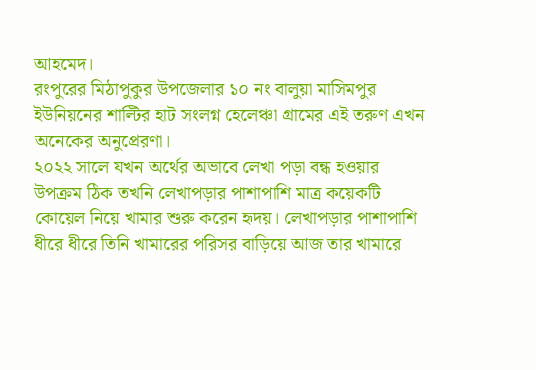আহমেদ।
রংপুরের মিঠাপুকুর উপজেলার ১০ নং বালুয়া মাসিমপুর ইউনিয়নের শাল্টির হাট সংলগ্ন হেলেঞ্চা গ্রামের এই তরুণ এখন অনেকের অনুপ্রেরণা।
২০২২ সালে যখন অর্থের অভাবে লেখা পড়া বন্ধ হওয়ার উপক্রম ঠিক তখনি লেখাপড়ার পাশাপাশি মাত্র কয়েকটি কোয়েল নিয়ে খামার শুরু করেন হৃদয়। লেখাপড়ার পাশাপাশি ধীরে ধীরে তিনি খামারের পরিসর বাড়িয়ে আজ তার খামারে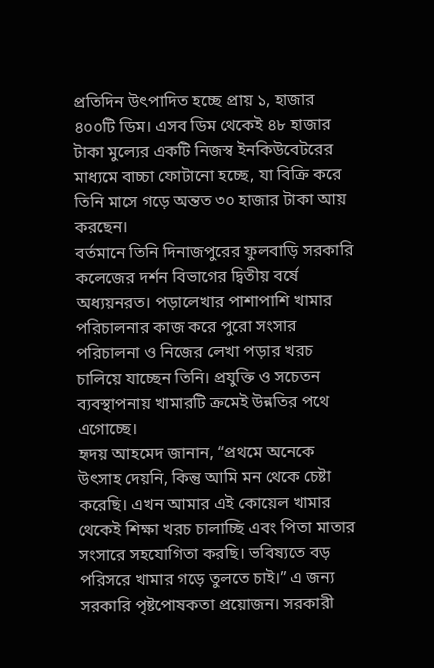প্রতিদিন উৎপাদিত হচ্ছে প্রায় ১, হাজার ৪০০টি ডিম। এসব ডিম থেকেই ৪৮ হাজার টাকা মুল্যের একটি নিজস্ব ইনকিউবেটরের মাধ্যমে বাচ্চা ফোটানো হচ্ছে, যা বিক্রি করে তিনি মাসে গড়ে অন্তত ৩০ হাজার টাকা আয় করছেন।
বর্তমানে তিনি দিনাজপুরের ফুলবাড়ি সরকারি কলেজের দর্শন বিভাগের দ্বিতীয় বর্ষে অধ্যয়নরত। পড়ালেখার পাশাপাশি খামার পরিচালনার কাজ করে পুরো সংসার পরিচালনা ও নিজের লেখা পড়ার খরচ চালিয়ে যাচ্ছেন তিনি। প্রযুক্তি ও সচেতন ব্যবস্থাপনায় খামারটি ক্রমেই উন্নতির পথে এগোচ্ছে।
হৃদয় আহমেদ জানান, “প্রথমে অনেকে উৎসাহ দেয়নি, কিন্তু আমি মন থেকে চেষ্টা করেছি। এখন আমার এই কোয়েল খামার থেকেই শিক্ষা খরচ চালাচ্ছি এবং পিতা মাতার সংসারে সহযোগিতা করছি। ভবিষ্যতে বড় পরিসরে খামার গড়ে তুলতে চাই।” এ জন্য
সরকারি পৃষ্টপোষকতা প্রয়োজন। সরকারী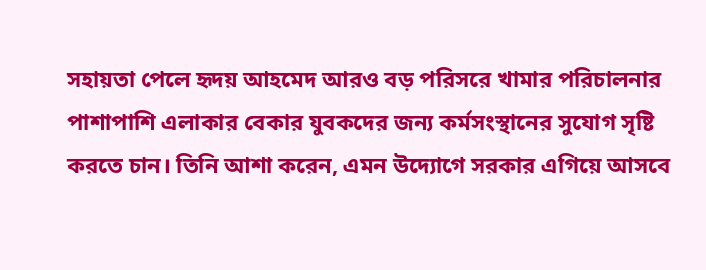সহায়তা পেলে হৃদয় আহমেদ আরও বড় পরিসরে খামার পরিচালনার পাশাপাশি এলাকার বেকার যুবকদের জন্য কর্মসংস্থানের সুযোগ সৃষ্টি করতে চান। তিনি আশা করেন, এমন উদ্যোগে সরকার এগিয়ে আসবে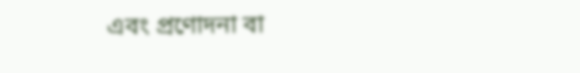এবং প্রণোদনা বা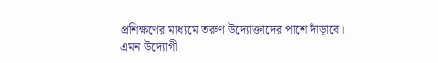প্রশিক্ষণের মাধ্যমে তরুণ উদ্যোক্তাদের পাশে দাঁড়াবে।
এমন উদ্যোগী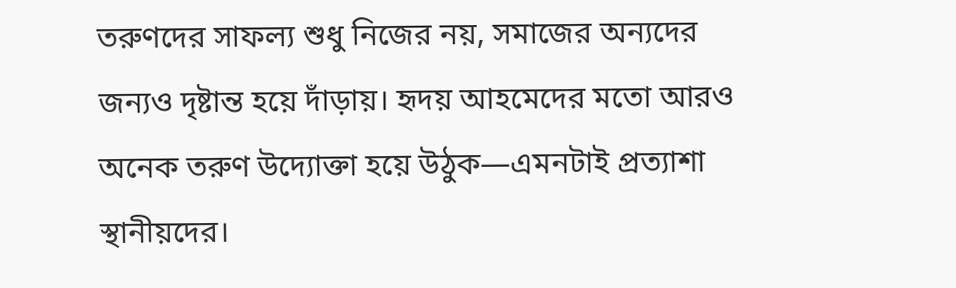তরুণদের সাফল্য শুধু নিজের নয়, সমাজের অন্যদের জন্যও দৃষ্টান্ত হয়ে দাঁড়ায়। হৃদয় আহমেদের মতো আরও অনেক তরুণ উদ্যোক্তা হয়ে উঠুক—এমনটাই প্রত্যাশা স্থানীয়দের।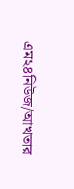এম২৪নিউজ/আখতার